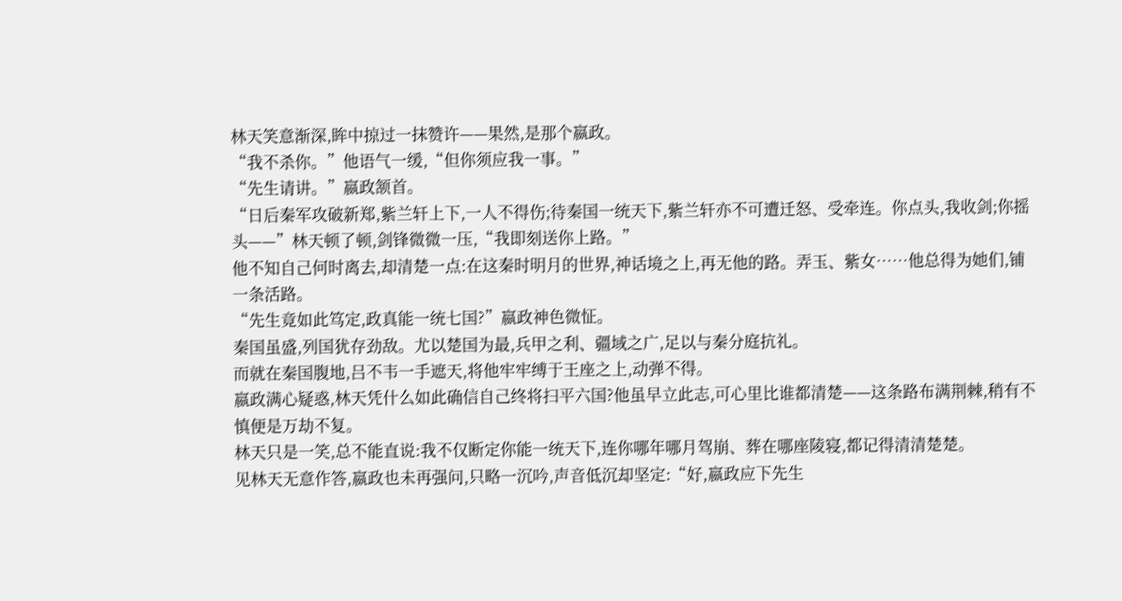林天笑意渐深,眸中掠过一抹赞许——果然,是那个嬴政。
“我不杀你。”他语气一缓,“但你须应我一事。”
“先生请讲。”嬴政颔首。
“日后秦军攻破新郑,紫兰轩上下,一人不得伤;待秦国一统天下,紫兰轩亦不可遭迁怒、受牵连。你点头,我收剑;你摇头——”林天顿了顿,剑锋微微一压,“我即刻送你上路。”
他不知自己何时离去,却清楚一点:在这秦时明月的世界,神话境之上,再无他的路。弄玉、紫女……他总得为她们,铺一条活路。
“先生竟如此笃定,政真能一统七国?”嬴政神色微怔。
秦国虽盛,列国犹存劲敌。尤以楚国为最,兵甲之利、疆域之广,足以与秦分庭抗礼。
而就在秦国腹地,吕不韦一手遮天,将他牢牢缚于王座之上,动弹不得。
嬴政满心疑惑,林天凭什么如此确信自己终将扫平六国?他虽早立此志,可心里比谁都清楚——这条路布满荆棘,稍有不慎便是万劫不复。
林天只是一笑,总不能直说:我不仅断定你能一统天下,连你哪年哪月驾崩、葬在哪座陵寝,都记得清清楚楚。
见林天无意作答,嬴政也未再强问,只略一沉吟,声音低沉却坚定:“好,嬴政应下先生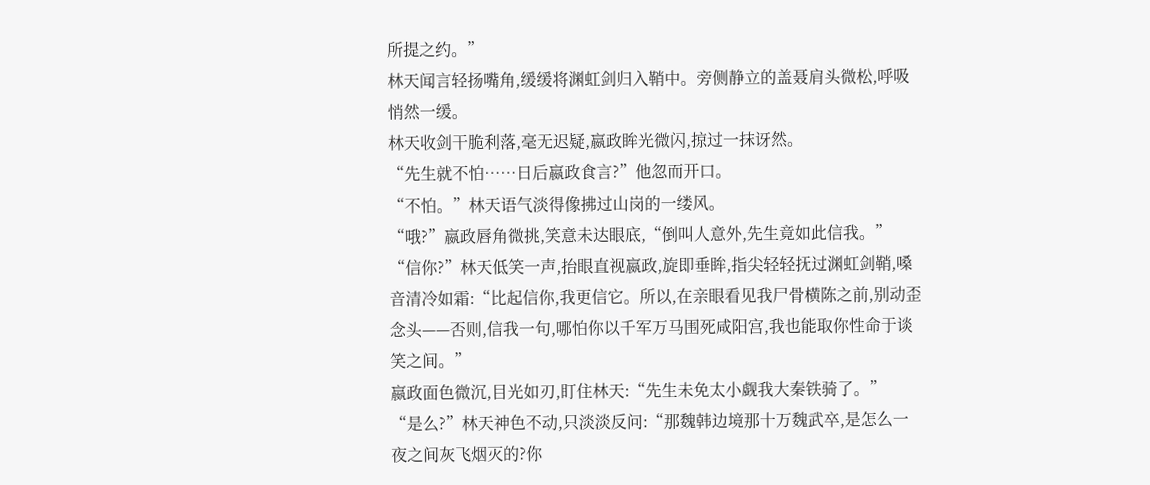所提之约。”
林天闻言轻扬嘴角,缓缓将渊虹剑归入鞘中。旁侧静立的盖聂肩头微松,呼吸悄然一缓。
林天收剑干脆利落,毫无迟疑,嬴政眸光微闪,掠过一抹讶然。
“先生就不怕……日后嬴政食言?”他忽而开口。
“不怕。”林天语气淡得像拂过山岗的一缕风。
“哦?”嬴政唇角微挑,笑意未达眼底,“倒叫人意外,先生竟如此信我。”
“信你?”林天低笑一声,抬眼直视嬴政,旋即垂眸,指尖轻轻抚过渊虹剑鞘,嗓音清冷如霜:“比起信你,我更信它。所以,在亲眼看见我尸骨横陈之前,别动歪念头——否则,信我一句,哪怕你以千军万马围死咸阳宫,我也能取你性命于谈笑之间。”
嬴政面色微沉,目光如刃,盯住林天:“先生未免太小觑我大秦铁骑了。”
“是么?”林天神色不动,只淡淡反问:“那魏韩边境那十万魏武卒,是怎么一夜之间灰飞烟灭的?你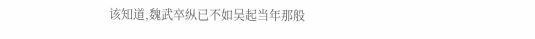该知道,魏武卒纵已不如吴起当年那般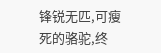锋锐无匹,可瘦死的骆驼,终